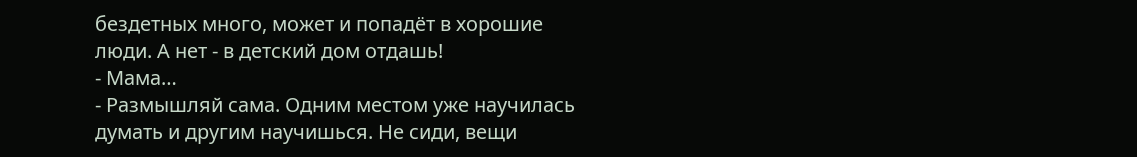бездетных много, может и попадёт в хорошие люди. А нет - в детский дом отдашь!
- Мама…
- Размышляй сама. Одним местом уже научилась думать и другим научишься. Не сиди, вещи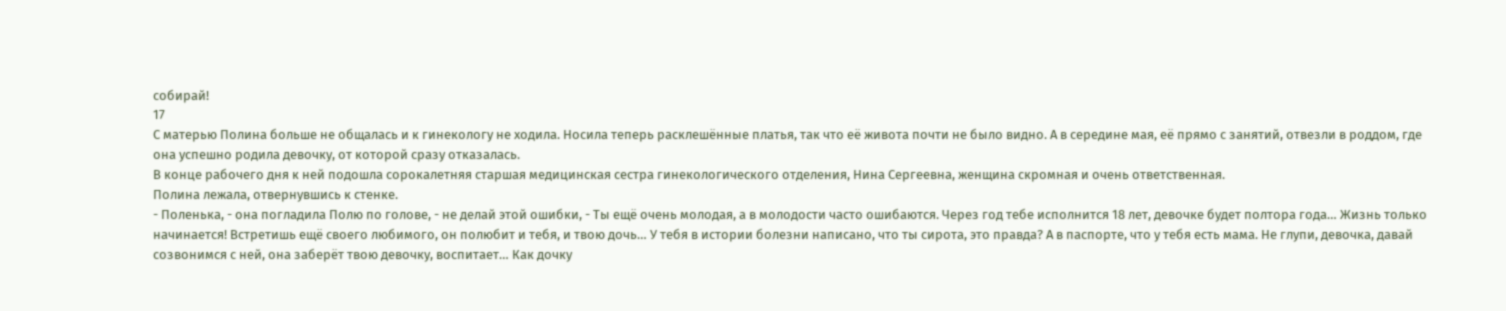собирай!
17
С матерью Полина больше не общалась и к гинекологу не ходила. Носила теперь расклешённые платья, так что её живота почти не было видно. А в середине мая, её прямо с занятий, отвезли в роддом, где она успешно родила девочку, от которой сразу отказалась.
В конце рабочего дня к ней подошла сорокалетняя старшая медицинская сестра гинекологического отделения, Нина Сергеевна, женщина скромная и очень ответственная.
Полина лежала, отвернувшись к стенке.
- Поленька, - она погладила Полю по голове, - не делай этой ошибки, - Ты ещё очень молодая, а в молодости часто ошибаются. Через год тебе исполнится 18 лет, девочке будет полтора года… Жизнь только начинается! Встретишь ещё своего любимого, он полюбит и тебя, и твою дочь… У тебя в истории болезни написано, что ты сирота, это правда? А в паспорте, что у тебя есть мама. Не глупи, девочка, давай созвонимся с ней, она заберёт твою девочку, воспитает… Как дочку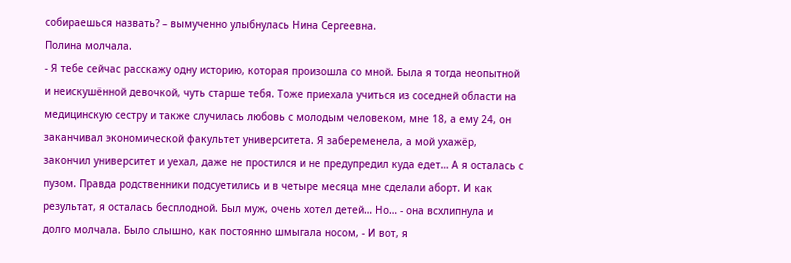собираешься назвать? – вымученно улыбнулась Нина Сергеевна.
Полина молчала.
- Я тебе сейчас расскажу одну историю, которая произошла со мной. Была я тогда неопытной и неискушённой девочкой, чуть старше тебя. Тоже приехала учиться из соседней области на медицинскую сестру и также случилась любовь с молодым человеком, мне 18, а ему 24, он заканчивал экономической факультет университета. Я забеременела, а мой ухажёр, закончил университет и уехал, даже не простился и не предупредил куда едет… А я осталась с пузом. Правда родственники подсуетились и в четыре месяца мне сделали аборт. И как результат, я осталась бесплодной. Был муж, очень хотел детей… Но… - она всхлипнула и долго молчала. Было слышно, как постоянно шмыгала носом, - И вот, я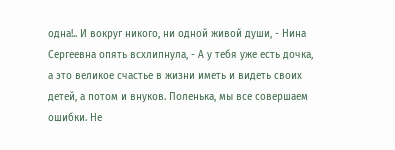одна!.. И вокруг никого, ни одной живой души, - Нина Сергеевна опять всхлипнула, - А у тебя уже есть дочка, а это великое счастье в жизни иметь и видеть своих детей, а потом и внуков. Поленька, мы все совершаем ошибки. Не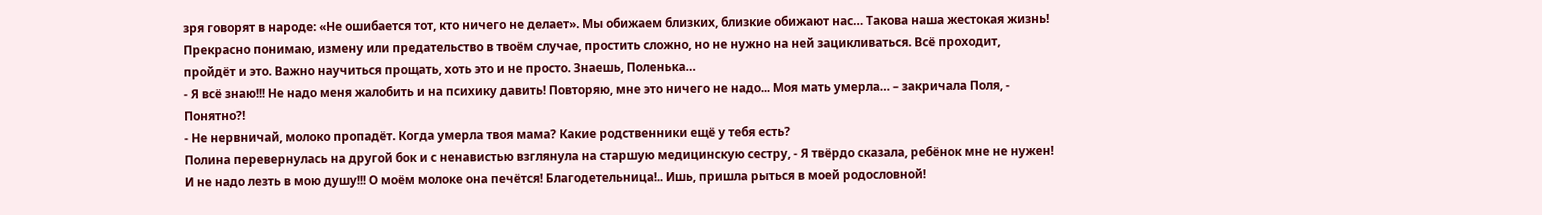зря говорят в народе: «Не ошибается тот, кто ничего не делает». Мы обижаем близких, близкие обижают нас… Такова наша жестокая жизнь! Прекрасно понимаю, измену или предательство в твоём случае, простить сложно, но не нужно на ней зацикливаться. Всё проходит, пройдёт и это. Важно научиться прощать, хоть это и не просто. Знаешь, Поленька…
- Я всё знаю!!! Не надо меня жалобить и на психику давить! Повторяю, мне это ничего не надо... Моя мать умерла… – закричала Поля, - Понятно?!
- Не нервничай, молоко пропадёт. Когда умерла твоя мама? Какие родственники ещё у тебя есть?
Полина перевернулась на другой бок и с ненавистью взглянула на старшую медицинскую сестру, - Я твёрдо сказала, ребёнок мне не нужен! И не надо лезть в мою душу!!! О моём молоке она печётся! Благодетельница!.. Ишь, пришла рыться в моей родословной!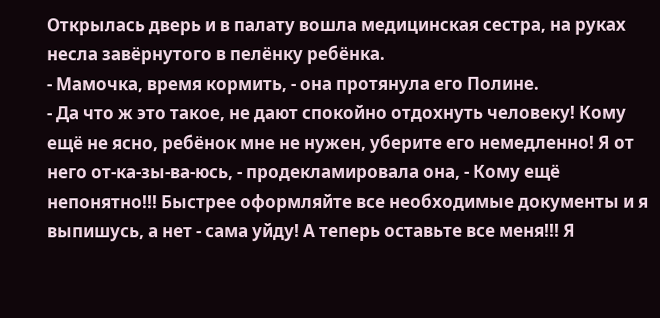Открылась дверь и в палату вошла медицинская сестра, на руках несла завёрнутого в пелёнку ребёнка.
- Мамочка, время кормить, - она протянула его Полине.
- Да что ж это такое, не дают спокойно отдохнуть человеку! Кому ещё не ясно, ребёнок мне не нужен, уберите его немедленно! Я от него от-ка-зы-ва-юсь, - продекламировала она, - Кому ещё непонятно!!! Быстрее оформляйте все необходимые документы и я выпишусь, а нет - сама уйду! А теперь оставьте все меня!!! Я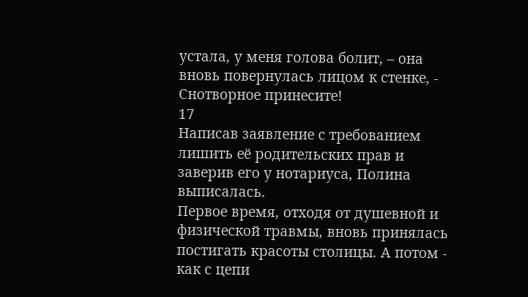устала, у меня голова болит, – она вновь повернулась лицом к стенке, - Снотворное принесите!
17
Написав заявление с требованием лишить её родительских прав и заверив его у нотариуса, Полина выписалась.
Первое время, отходя от душевной и физической травмы, вновь принялась постигать красоты столицы. А потом - как с цепи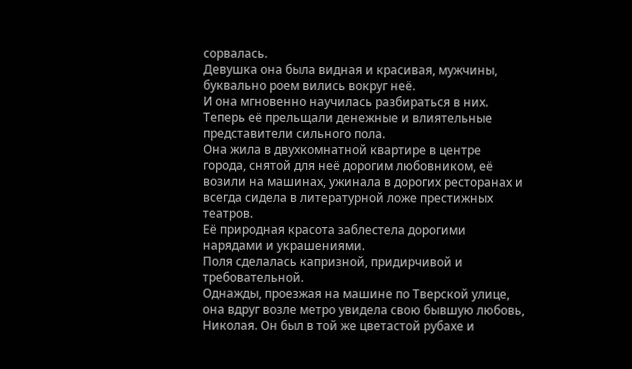сорвалась.
Девушка она была видная и красивая, мужчины, буквально роем вились вокруг неё.
И она мгновенно научилась разбираться в них.
Теперь её прельщали денежные и влиятельные представители сильного пола.
Она жила в двухкомнатной квартире в центре города, снятой для неё дорогим любовником, её возили на машинах, ужинала в дорогих ресторанах и всегда сидела в литературной ложе престижных театров.
Её природная красота заблестела дорогими нарядами и украшениями.
Поля сделалась капризной, придирчивой и требовательной.
Однажды, проезжая на машине по Тверской улице, она вдруг возле метро увидела свою бывшую любовь, Николая. Он был в той же цветастой рубахе и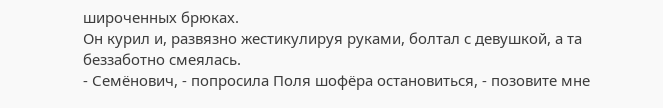широченных брюках.
Он курил и, развязно жестикулируя руками, болтал с девушкой, а та беззаботно смеялась.
- Семёнович, - попросила Поля шофёра остановиться, - позовите мне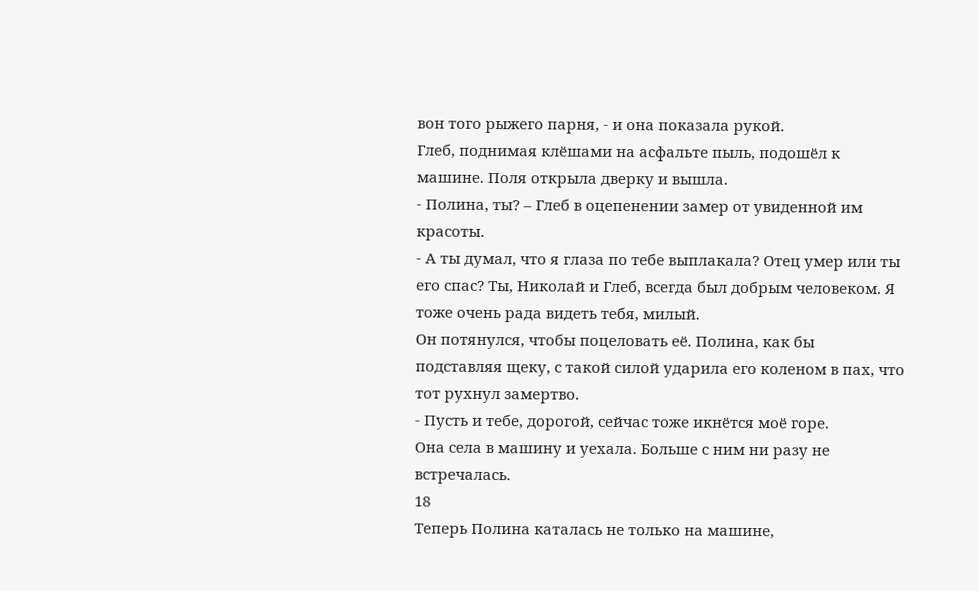вон того рыжего парня, - и она показала рукой.
Глеб, поднимая клёшами на асфальте пыль, подошёл к машине. Поля открыла дверку и вышла.
- Полина, ты? – Глеб в оцепенении замер от увиденной им красоты.
- А ты думал, что я глаза по тебе выплакала? Отец умер или ты его спас? Ты, Николай и Глеб, всегда был добрым человеком. Я тоже очень рада видеть тебя, милый.
Он потянулся, чтобы поцеловать её. Полина, как бы подставляя щеку, с такой силой ударила его коленом в пах, что тот рухнул замертво.
- Пусть и тебе, дорогой, сейчас тоже икнётся моё горе.
Она села в машину и уехала. Больше с ним ни разу не встречалась.
18
Теперь Полина каталась не только на машине,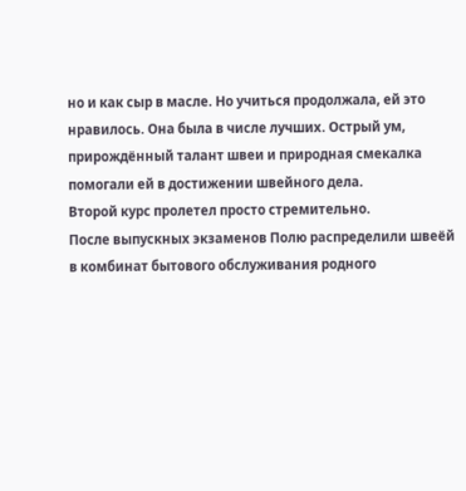но и как сыр в масле. Но учиться продолжала, ей это нравилось. Она была в числе лучших. Острый ум, прирождённый талант швеи и природная смекалка помогали ей в достижении швейного дела.
Второй курс пролетел просто стремительно.
После выпускных экзаменов Полю распределили швеёй в комбинат бытового обслуживания родного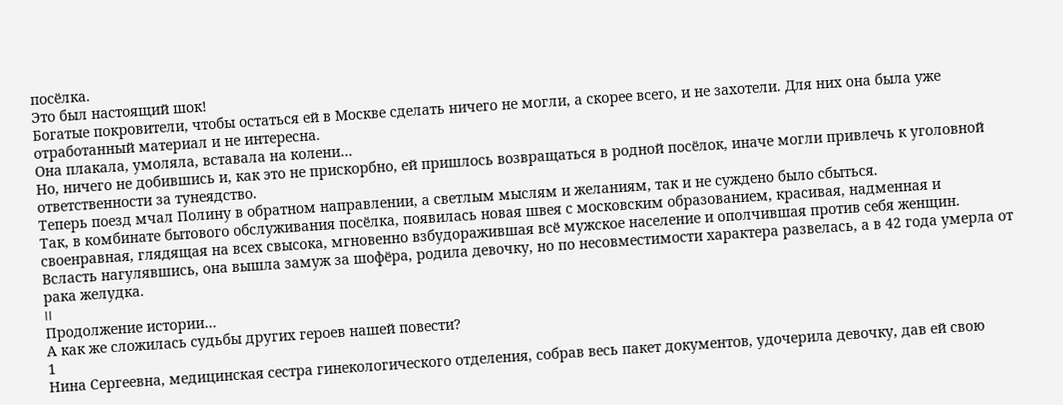посёлка.
Это был настоящий шок!
Богатые покровители, чтобы остаться ей в Москве сделать ничего не могли, а скорее всего, и не захотели. Для них она была уже отработанный материал и не интересна.
Она плакала, умоляла, вставала на колени…
Но, ничего не добившись и, как это не прискорбно, ей пришлось возвращаться в родной посёлок, иначе могли привлечь к уголовной ответственности за тунеядство.
Теперь поезд мчал Полину в обратном направлении, а светлым мыслям и желаниям, так и не суждено было сбыться.
Так, в комбинате бытового обслуживания посёлка, появилась новая швея с московским образованием, красивая, надменная и своенравная, глядящая на всех свысока, мгновенно взбудоражившая всё мужское население и ополчившая против себя женщин.
Всласть нагулявшись, она вышла замуж за шофёра, родила девочку, но по несовместимости характера развелась, а в 42 года умерла от рака желудка.
II
Продолжение истории…
А как же сложилась судьбы других героев нашей повести?
1
Нина Сергеевна, медицинская сестра гинекологического отделения, собрав весь пакет документов, удочерила девочку, дав ей свою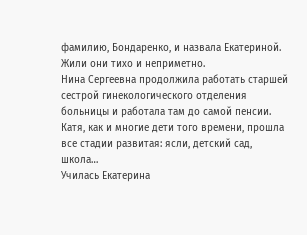фамилию, Бондаренко, и назвала Екатериной.
Жили они тихо и неприметно.
Нина Сергеевна продолжила работать старшей сестрой гинекологического отделения больницы и работала там до самой пенсии.
Катя, как и многие дети того времени, прошла все стадии развитая: ясли, детский сад, школа…
Училась Екатерина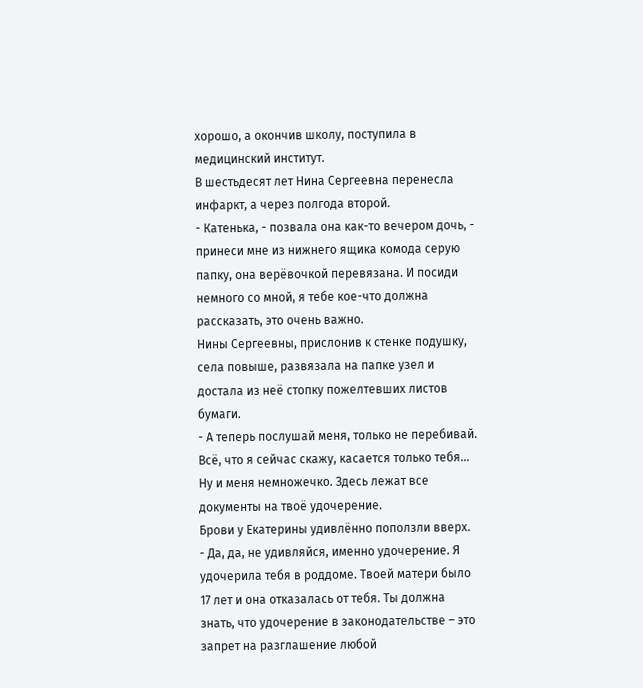хорошо, а окончив школу, поступила в медицинский институт.
В шестьдесят лет Нина Сергеевна перенесла инфаркт, а через полгода второй.
- Катенька, - позвала она как-то вечером дочь, - принеси мне из нижнего ящика комода серую папку, она верёвочкой перевязана. И посиди немного со мной, я тебе кое-что должна рассказать, это очень важно.
Нины Сергеевны, прислонив к стенке подушку, села повыше, развязала на папке узел и достала из неё стопку пожелтевших листов бумаги.
- А теперь послушай меня, только не перебивай. Всё, что я сейчас скажу, касается только тебя… Ну и меня немножечко. Здесь лежат все документы на твоё удочерение.
Брови у Екатерины удивлённо поползли вверх.
- Да, да, не удивляйся, именно удочерение. Я удочерила тебя в роддоме. Твоей матери было 17 лет и она отказалась от тебя. Ты должна знать, что удочерение в законодательстве – это запрет на разглашение любой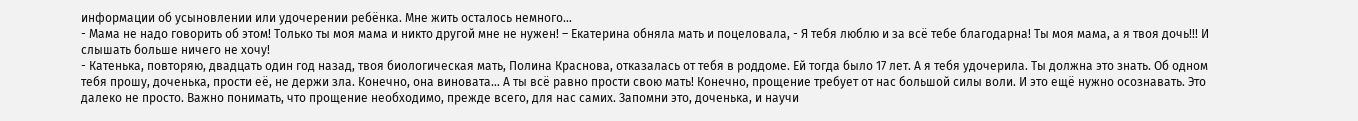информации об усыновлении или удочерении ребёнка. Мне жить осталось немного…
- Мама не надо говорить об этом! Только ты моя мама и никто другой мне не нужен! – Екатерина обняла мать и поцеловала, - Я тебя люблю и за всё тебе благодарна! Ты моя мама, а я твоя дочь!!! И слышать больше ничего не хочу!
- Катенька, повторяю, двадцать один год назад, твоя биологическая мать, Полина Краснова, отказалась от тебя в роддоме. Ей тогда было 17 лет. А я тебя удочерила. Ты должна это знать. Об одном тебя прошу, доченька, прости её, не держи зла. Конечно, она виновата… А ты всё равно прости свою мать! Конечно, прощение требует от нас большой силы воли. И это ещё нужно осознавать. Это далеко не просто. Важно понимать, что прощение необходимо, прежде всего, для нас самих. Запомни это, доченька, и научи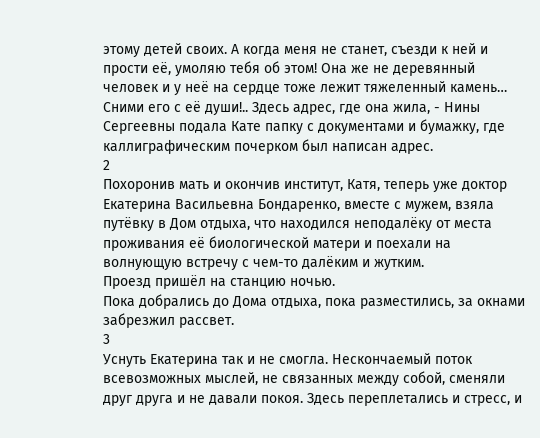этому детей своих. А когда меня не станет, съезди к ней и прости её, умоляю тебя об этом! Она же не деревянный человек и у неё на сердце тоже лежит тяжеленный камень… Сними его с её души!.. Здесь адрес, где она жила, - Нины Сергеевны подала Кате папку с документами и бумажку, где каллиграфическим почерком был написан адрес.
2
Похоронив мать и окончив институт, Катя, теперь уже доктор Екатерина Васильевна Бондаренко, вместе с мужем, взяла путёвку в Дом отдыха, что находился неподалёку от места проживания её биологической матери и поехали на волнующую встречу с чем-то далёким и жутким.
Проезд пришёл на станцию ночью.
Пока добрались до Дома отдыха, пока разместились, за окнами забрезжил рассвет.
3
Уснуть Екатерина так и не смогла. Нескончаемый поток всевозможных мыслей, не связанных между собой, сменяли друг друга и не давали покоя. Здесь переплетались и стресс, и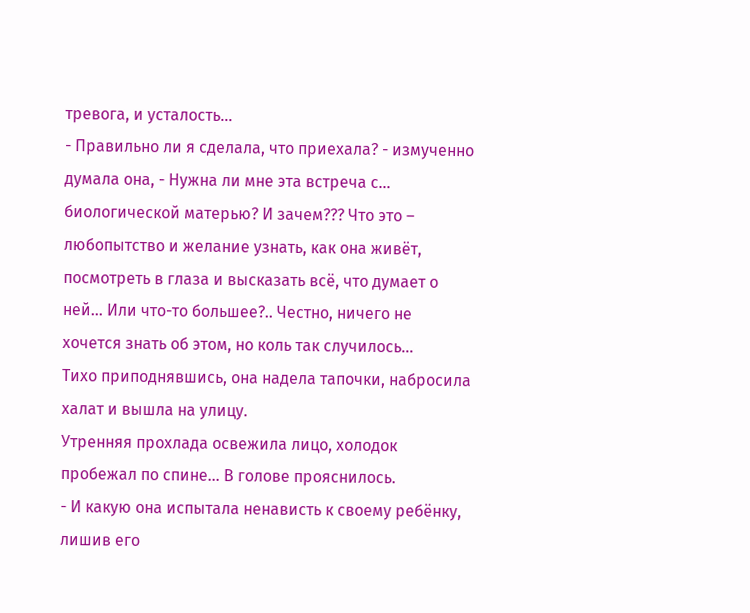тревога, и усталость…
- Правильно ли я сделала, что приехала? - измученно думала она, - Нужна ли мне эта встреча с… биологической матерью? И зачем??? Что это – любопытство и желание узнать, как она живёт, посмотреть в глаза и высказать всё, что думает о ней… Или что-то большее?.. Честно, ничего не хочется знать об этом, но коль так случилось…
Тихо приподнявшись, она надела тапочки, набросила халат и вышла на улицу.
Утренняя прохлада освежила лицо, холодок пробежал по спине… В голове прояснилось.
- И какую она испытала ненависть к своему ребёнку, лишив его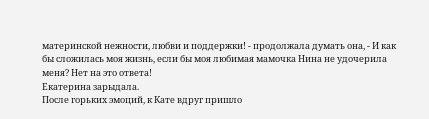материнской нежности, любви и поддержки! - продолжала думать она, - И как бы сложилась моя жизнь, если бы моя любимая мамочка Нина не удочерила меня? Нет на это ответа!
Екатерина зарыдала.
После горьких эмоций, к Кате вдруг пришло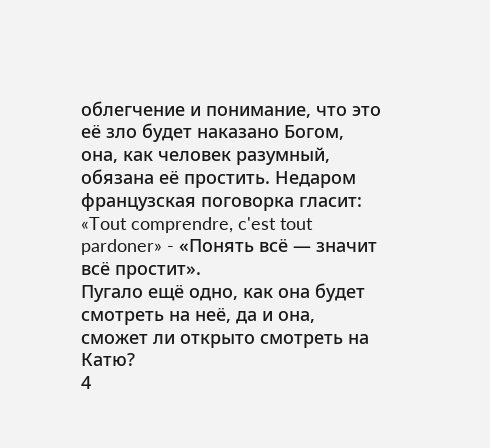облегчение и понимание, что это её зло будет наказано Богом, она, как человек разумный, обязана её простить. Недаром французская поговорка гласит: «Tout comprendre, c'est tout pardoner» - «Понять всё — значит всё простит».
Пугало ещё одно, как она будет смотреть на неё, да и она, сможет ли открыто смотреть на Катю?
4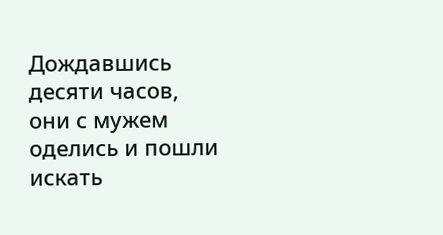Дождавшись десяти часов, они с мужем оделись и пошли искать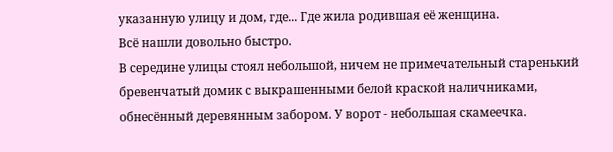указанную улицу и дом, где... Где жила родившая её женщина.
Всё нашли довольно быстро.
В середине улицы стоял небольшой, ничем не примечательный старенький бревенчатый домик с выкрашенными белой краской наличниками, обнесённый деревянным забором. У ворот - небольшая скамеечка.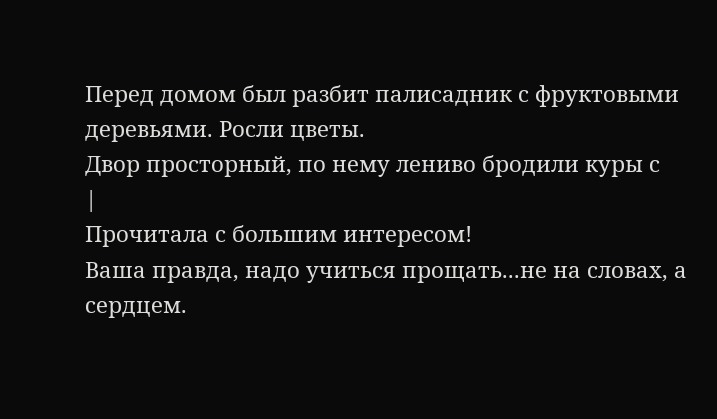Перед домом был разбит палисадник с фруктовыми деревьями. Росли цветы.
Двор просторный, по нему лениво бродили куры с
|
Прочитала с большим интересом!
Ваша правда, надо учиться прощать...не на словах, а сердцем.